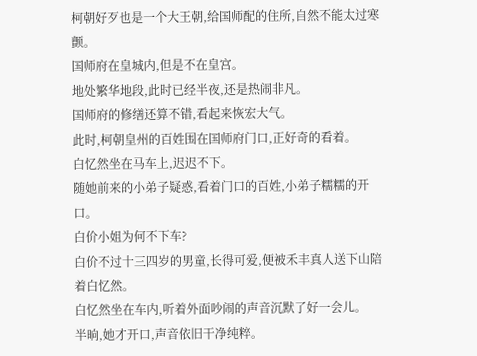柯朝好歹也是一个大王朝,给国师配的住所,自然不能太过寒颤。
国师府在皇城内,但是不在皇宫。
地处繁华地段,此时已经半夜,还是热闹非凡。
国师府的修缮还算不错,看起来恢宏大气。
此时,柯朝皇州的百姓围在国师府门口,正好奇的看着。
白忆然坐在马车上,迟迟不下。
随她前来的小弟子疑惑,看着门口的百姓,小弟子糯糯的开口。
白价小姐为何不下车?
白价不过十三四岁的男童,长得可爱,便被禾丰真人送下山陪着白忆然。
白忆然坐在车内,听着外面吵闹的声音沉默了好一会儿。
半晌,她才开口,声音依旧干净纯粹。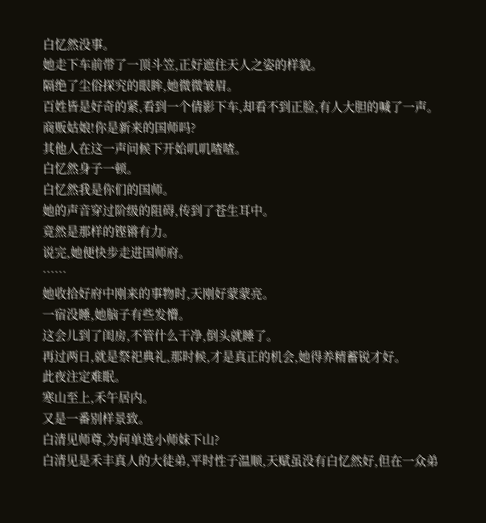白忆然没事。
她走下车前带了一顶斗笠,正好遮住天人之姿的样貌。
隔绝了尘俗探究的眼眸,她微微皱眉。
百姓皆是好奇的紧,看到一个倩影下车,却看不到正脸,有人大胆的喊了一声。
商贩姑娘!你是新来的国师吗?
其他人在这一声问候下开始叽叽喳喳。
白忆然身子一顿。
白忆然我是你们的国师。
她的声音穿过阶级的阻碍,传到了苍生耳中。
竟然是那样的铿锵有力。
说完,她便快步走进国师府。
……
她收拾好府中刚来的事物时,天刚好蒙蒙亮。
一宿没睡,她脑子有些发懵。
这会儿到了闺房,不管什么干净,倒头就睡了。
再过两日,就是祭祀典礼,那时候,才是真正的机会,她得养精蓄锐才好。
此夜注定难眠。
寒山至上,禾午居内。
又是一番别样景致。
白清见师尊,为何单选小师妹下山?
白清见是禾丰真人的大徒弟,平时性子温顺,天赋虽没有白忆然好,但在一众弟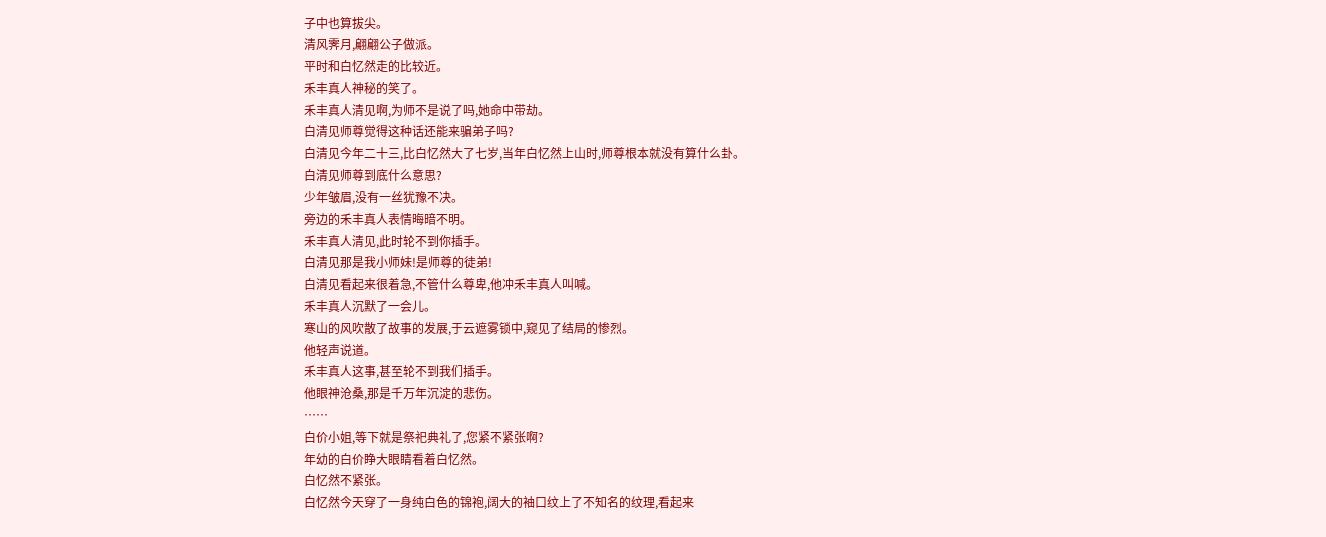子中也算拔尖。
清风霁月,翩翩公子做派。
平时和白忆然走的比较近。
禾丰真人神秘的笑了。
禾丰真人清见啊,为师不是说了吗,她命中带劫。
白清见师尊觉得这种话还能来骗弟子吗?
白清见今年二十三,比白忆然大了七岁,当年白忆然上山时,师尊根本就没有算什么卦。
白清见师尊到底什么意思?
少年皱眉,没有一丝犹豫不决。
旁边的禾丰真人表情晦暗不明。
禾丰真人清见,此时轮不到你插手。
白清见那是我小师妹!是师尊的徒弟!
白清见看起来很着急,不管什么尊卑,他冲禾丰真人叫喊。
禾丰真人沉默了一会儿。
寒山的风吹散了故事的发展,于云遮雾锁中,窥见了结局的惨烈。
他轻声说道。
禾丰真人这事,甚至轮不到我们插手。
他眼神沧桑,那是千万年沉淀的悲伤。
……
白价小姐,等下就是祭祀典礼了,您紧不紧张啊?
年幼的白价睁大眼睛看着白忆然。
白忆然不紧张。
白忆然今天穿了一身纯白色的锦袍,阔大的袖口纹上了不知名的纹理,看起来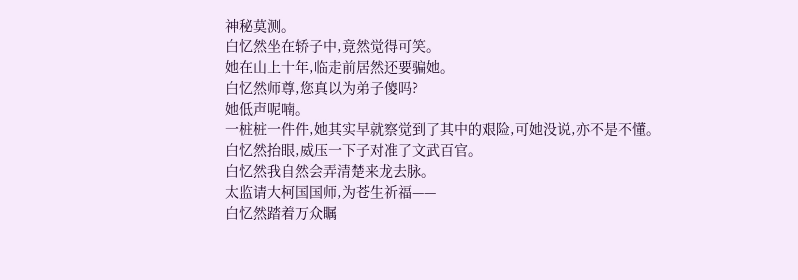神秘莫测。
白忆然坐在轿子中,竟然觉得可笑。
她在山上十年,临走前居然还要骗她。
白忆然师尊,您真以为弟子傻吗?
她低声呢喃。
一桩桩一件件,她其实早就察觉到了其中的艰险,可她没说,亦不是不懂。
白忆然抬眼,威压一下子对准了文武百官。
白忆然我自然会弄清楚来龙去脉。
太监请大柯国国师,为苍生祈福——
白忆然踏着万众瞩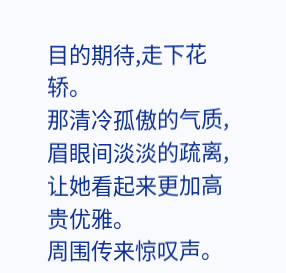目的期待,走下花轿。
那清冷孤傲的气质,眉眼间淡淡的疏离,让她看起来更加高贵优雅。
周围传来惊叹声。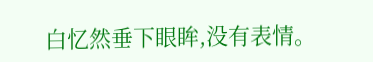白忆然垂下眼眸,没有表情。